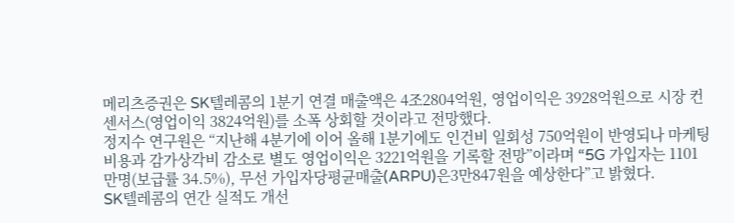메리츠증권은 SK텔레콤의 1분기 연결 매출액은 4조2804억원, 영업이익은 3928억원으로 시장 컨센서스(영업이익 3824억원)를 소폭 상회할 것이라고 전망했다.
정지수 연구원은 “지난해 4분기에 이어 올해 1분기에도 인건비 일회성 750억원이 반영되나 마케팅비용과 감가상각비 감소로 별도 영업이익은 3221억원을 기록할 전망”이라며 “5G 가입자는 1101만명(보급률 34.5%), 무선 가입자당평균매출(ARPU)은3만847원을 예상한다”고 밝혔다.
SK텔레콤의 연간 실적도 개선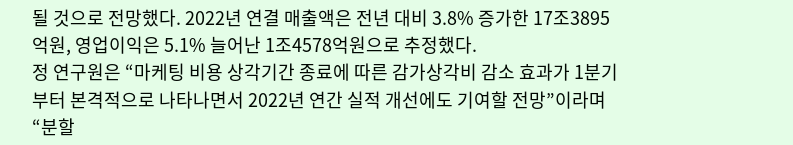될 것으로 전망했다. 2022년 연결 매출액은 전년 대비 3.8% 증가한 17조3895억원, 영업이익은 5.1% 늘어난 1조4578억원으로 추정했다.
정 연구원은 “마케팅 비용 상각기간 종료에 따른 감가상각비 감소 효과가 1분기부터 본격적으로 나타나면서 2022년 연간 실적 개선에도 기여할 전망”이라며 “분할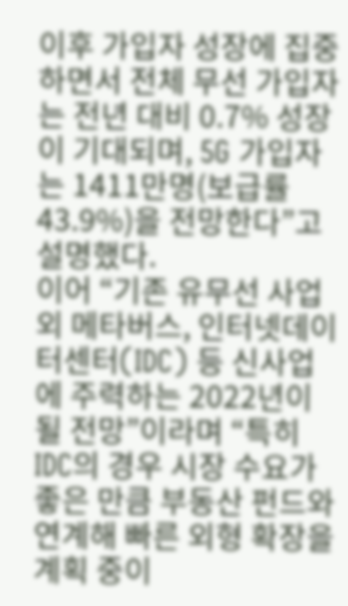이후 가입자 성장에 집중하면서 전체 무선 가입자는 전년 대비 0.7% 성장이 기대되며, 5G 가입자는 1411만명(보급률 43.9%)을 전망한다”고 설명했다.
이어 “기존 유무선 사업 외 메타버스, 인터넷데이터센터(IDC) 등 신사업에 주력하는 2022년이 될 전망”이라며 “특히 IDC의 경우 시장 수요가 좋은 만큼 부동산 펀드와 연계해 빠른 외형 확장을 계획 중이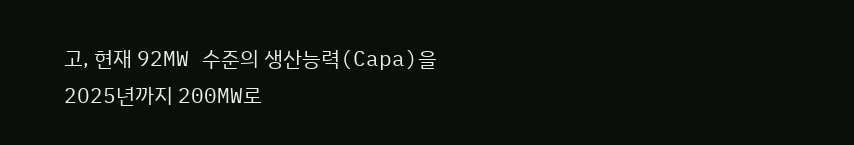고, 현재 92MW 수준의 생산능력(Capa)을 2025년까지 200MW로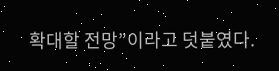확대할 전망”이라고 덧붙였다.